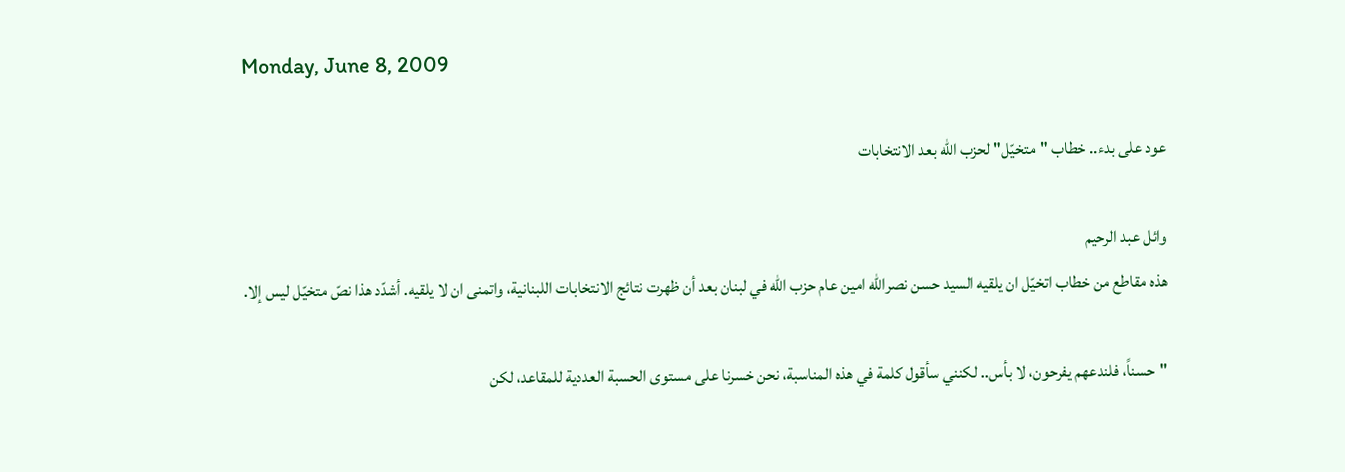Monday, June 8, 2009

عود على بدء.. خطاب "متخيّل" لحزب الله بعد الانتخابات

وائل عبد الرحيم
هذه مقاطع من خطاب اتخيّل ان يلقيه السيد حسن نصرالله امين عام حزب الله في لبنان بعد أن ظهرت نتائج الانتخابات اللبنانية، واتمنى ان لا يلقيه. أشدّد هذا نصّ متخيّل ليس إلا.

"حسناً، فلندعهم يفرحون، لا بأس.. لكنني سأقول كلمة في هذه المناسبة، نحن خسرنا على مستوى الحسبة العددية للمقاعد، لكن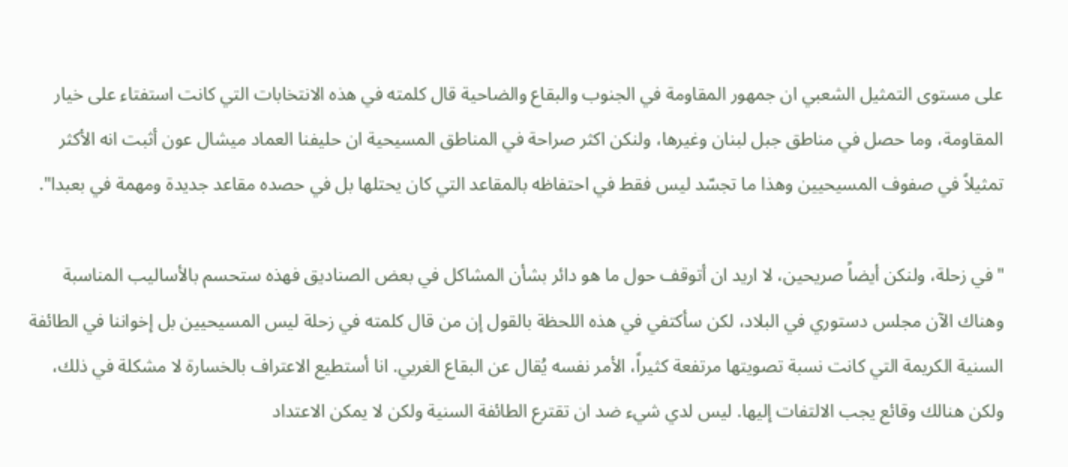على مستوى التمثيل الشعبي ان جمهور المقاومة في الجنوب والبقاع والضاحية قال كلمته في هذه الانتخابات التي كانت استفتاء على خيار المقاومة، وما حصل في مناطق جبل لبنان وغيرها، ولنكن اكثر صراحة في المناطق المسيحية ان حليفنا العماد ميشال عون أثبت انه الأكثر تمثيلاً في صفوف المسيحيين وهذا ما تجسّد ليس فقط في احتفاظه بالمقاعد التي كان يحتلها بل في حصده مقاعد جديدة ومهمة في بعبدا".

"في زحلة، ولنكن أيضاً صريحين، لا اريد ان أتوقف حول ما هو دائر بشأن المشاكل في بعض الصناديق فهذه ستحسم بالأساليب المناسبة وهناك الآن مجلس دستوري في البلاد، لكن سأكتفي في هذه اللحظة بالقول إن من قال كلمته في زحلة ليس المسيحيين بل إخواننا في الطائفة السنية الكريمة التي كانت نسبة تصويتها مرتفعة كثيراً، الأمر نفسه يُقال عن البقاع الغربي. انا أستطيع الاعتراف بالخسارة لا مشكلة في ذلك، ولكن هنالك وقائع يجب الالتفات إليها. ليس لدي شيء ضد ان تقترع الطائفة السنية ولكن لا يمكن الاعتداد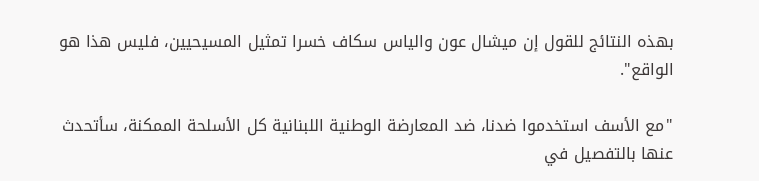بهذه النتائج للقول إن ميشال عون والياس سكاف خسرا تمثيل المسيحيين، فليس هذا هو الواقع".

"مع الأسف استخدموا ضدنا، ضد المعارضة الوطنية اللبنانية كل الأسلحة الممكنة، سأتحدث عنها بالتفصيل في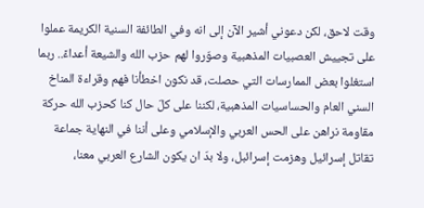وقت لاحق، لكن دعوني أشير الآن إلى انه وفي الطائفة السنية الكريمة عملوا على تجييش العصبيات المذهبية وصوّروا لهم حزب الله والشيعة أعداءً.. ربما استغلوا بعض الممارسات التي حصلت، قد نكون اخطأنا فهم وقراءة المناخ السني العام والحساسيات المذهبية، لكننا على كلّ حال كنا كحزب الله حركة مقاومة نراهن على الحس العربي والإسلامي وعلى أننا في النهاية جماعة تقاتل إسرائيل وهزمت إسرائبل، ولا بدّ ان يكون الشارع العربي معنا،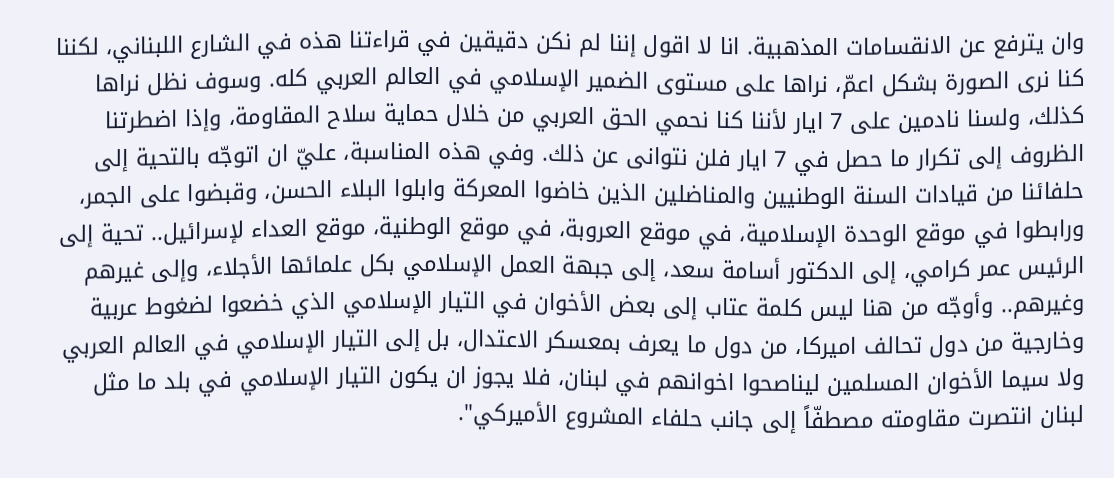وان يترفع عن الانقسامات المذهبية. انا لا اقول إننا لم نكن دقيقين في قراءتنا هذه في الشارع اللبناني، لكننا كنا نرى الصورة بشكل اعمّ، نراها على مستوى الضمير الإسلامي في العالم العربي كله. وسوف نظل نراها كذلك، ولسنا نادمين على 7 ايار لأننا كنا نحمي الحق العربي من خلال حماية سلاح المقاومة، وإذا اضطرتنا الظروف إلى تكرار ما حصل في 7 ايار فلن نتوانى عن ذلك. وفي هذه المناسبة، عليّ ان اتوجّه بالتحية إلى حلفائنا من قيادات السنة الوطنيين والمناضلين الذين خاضوا المعركة وابلوا البلاء الحسن، وقبضوا على الجمر، ورابطوا في موقع الوحدة الإسلامية، في موقع العروبة، في موقع الوطنية، موقع العداء لإسرائيل.. تحية إلى الرئيس عمر كرامي، إلى الدكتور أسامة سعد، إلى جبهة العمل الإسلامي بكل علمائها الأجلاء، وإلى غيرهم وغيرهم.. وأوجّه من هنا ليس كلمة عتاب إلى بعض الأخوان في التيار الإسلامي الذي خضعوا لضغوط عربية وخارجية من دول تحالف اميركا، من دول ما يعرف بمعسكر الاعتدال، بل إلى التيار الإسلامي في العالم العربي ولا سيما الأخوان المسلمين ليناصحوا اخوانهم في لبنان، فلا يجوز ان يكون التيار الإسلامي في بلد ما مثل لبنان انتصرت مقاومته مصطفّاً إلى جانب حلفاء المشروع الأميركي".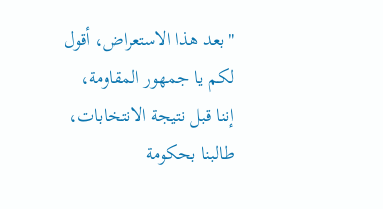"بعد هذا الاستعراض، أقول لكم يا جمهور المقاومة، إننا قبل نتيجة الانتخابات، طالبنا بحكومة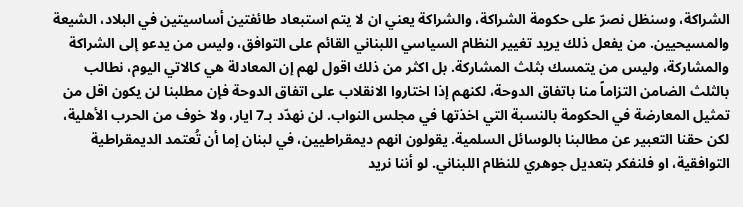الشراكة، وسنظل نصرّ على حكومة الشراكة، والشراكة يعني ان لا يتم استبعاد طائفتين أساسيتين في البلاد، الشيعة والمسيحيين. من يفعل ذلك يريد تغيير النظام السياسي اللبناني القائم على التوافق، وليس من يدعو إلى الشراكة والمشاركة، وليس من يتمسك بثلث المشاركة. بل اكثر من ذلك اقول لهم إن المعادلة هي كالاتي اليوم، نطالب بالثلث الضامن التزاماً منا باتفاق الدوحة، لكنهم إذا اختاروا الانقلاب على اتفاق الدوحة فإن مطلبنا لن يكون اقل من تمثيل المعارضة في الحكومة بالنسبة التي اخذتها في مجلس النواب. لن نهدّد بـ7 ايار، ولا خوف من الحرب الأهلية، لكن حقنا التعبير عن مطالبنا بالوسائل السلمية. يقولون انهم ديمقراطيين، في لبنان إما أن تُعتمد الديمقراطية التوافقية، او فلنفكر بتعديل جوهري للنظام اللبناني. لو أننا نريد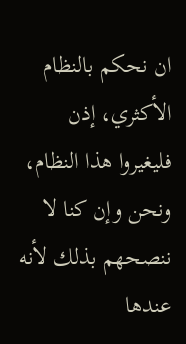ان نحكم بالنظام الأكثري، إذن فليغيروا هذا النظام، ونحن وإن كنا لا ننصحهم بذلك لأنه عندها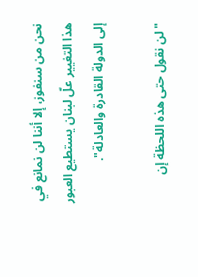نحن من سنفوز، إلا أننا لن نمانع في هذا التغيير علّ لبنان يستطيع العبور إلى الدولة القادرة والعادلة".

"لن نقول حتى هذه اللحظة إن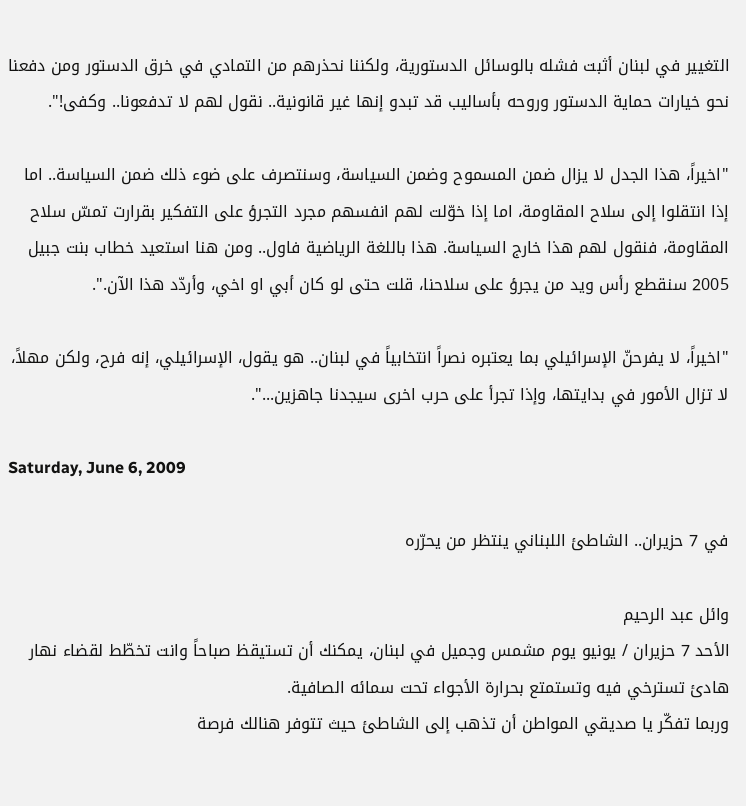التغيير في لبنان أثبت فشله بالوسائل الدستورية، ولكننا نحذرهم من التمادي في خرق الدستور ومن دفعنا نحو خيارات حماية الدستور وروحه بأساليب قد تبدو إنها غير قانونية.. نقول لهم لا تدفعونا.. وكفى!".

"اخيراً، هذا الجدل لا يزال ضمن المسموح وضمن السياسة، وسنتصرف على ضوء ذلك ضمن السياسة.. اما إذا انتقلوا إلى سلاح المقاومة، اما إذا خوّلت لهم انفسهم مجرد التجرؤ على التفكير بقرارت تمسّ سلاح المقاومة، فنقول لهم هذا خارج السياسة. هذا باللغة الرياضية فاول.. ومن هنا استعيد خطاب بنت جبيل 2005 سنقطع رأس ويد من يجرؤ على سلاحنا، قلت حتى لو كان أبي او اخي، وأردّد هذا الآن.".

"اخيراً، لا يفرحنّ الإسرائيلي بما يعتبره نصراً انتخابياً في لبنان.. هو يقول، الإسرائيلي، إنه فرح، ولكن مهلاً، لا تزال الأمور في بدايتها، وإذا تجرأ على حرب اخرى سيجدنا جاهزين...".

Saturday, June 6, 2009

في 7 حزيران.. الشاطئ اللبناني ينتظر من يحرّره

وائل عبد الرحيم
الأحد 7 حزيران / يونيو يوم مشمس وجميل في لبنان، يمكنك أن تستيقظ صباحاً وانت تخطّط لقضاء نهار هادئ تسترخي فيه وتستمتع بحرارة الأجواء تحت سمائه الصافية.
وربما تفكّر يا صديقي المواطن أن تذهب إلى الشاطئ حيث تتوفر هنالك فرصة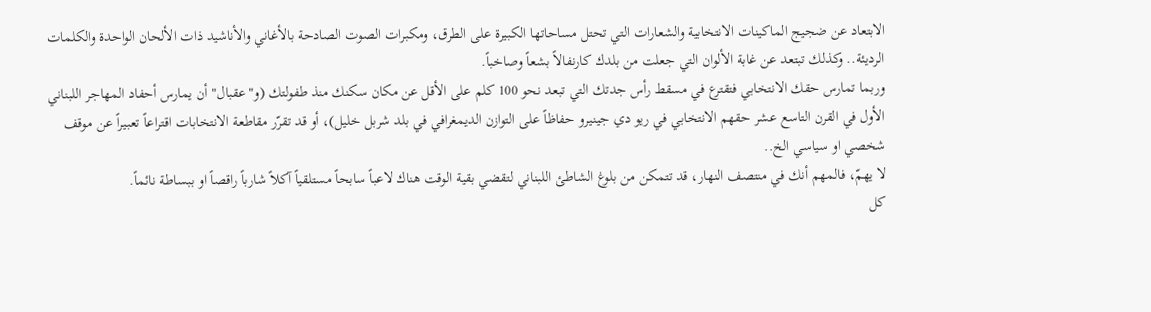الابتعاد عن ضجيج الماكينات الانتخابية والشعارات التي تحتل مساحاتها الكبيرة على الطرق، ومكبرات الصوت الصادحة بالأغاني والأناشيد ذات الألحان الواحدة والكلمات الرديئة.. وكذلك تبتعد عن غابة الألوان التي جعلت من بلدك كارنفالاً بشعاً وصاخباً.
وربما تمارس حقك الانتخابي فتقترع في مسقط رأس جدتك التي تبعد نحو 100 كلم على الأقل عن مكان سكنك منذ طفولتك (و"عقبال" أن يمارس أحفاد المهاجر اللبناني الأول في القرن التاسع عشر حقهم الانتخابي في ريو دي جينيرو حفاظاً على التوازن الديمغرافي في بلد شربل خليل)، أو قد تقرّر مقاطعة الانتخابات اقتراعاً تعبيراً عن موقف شخصي او سياسي الخ..
لا يهمّ، فالمهم أنك في منتصف النهار، قد تتمكن من بلوغ الشاطئ اللبناني لتقضي بقية الوقت هناك لاعباً سابحاً مستلقياً آكلاً شارباً راقصاً او ببساطة نائماً.
كل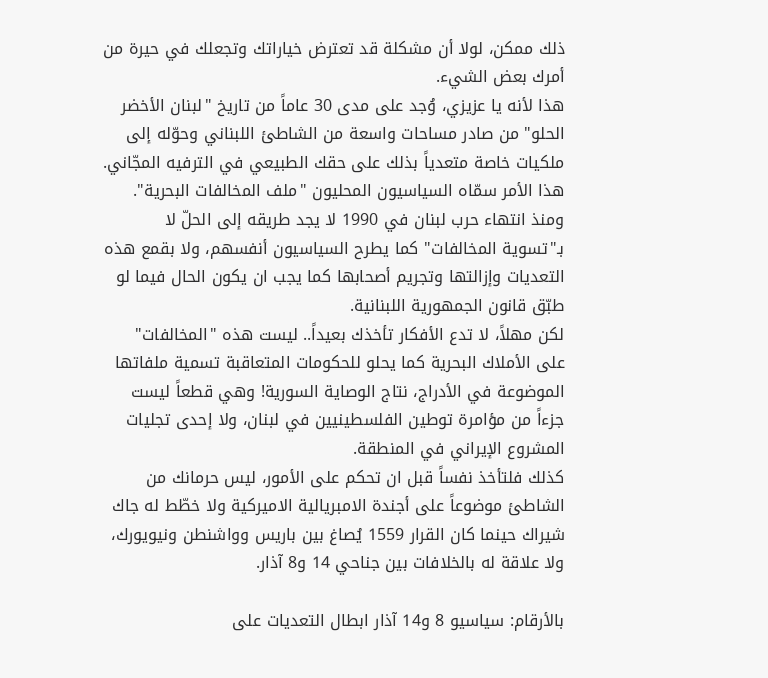ذلك ممكن، لولا أن مشكلة قد تعترض خياراتك وتجعلك في حيرة من أمرك بعض الشيء.
هذا لأنه يا عزيزي، وُجد على مدى 30 عاماً من تاريخ "لبنان الأخضر الحلو" من صادر مساحات واسعة من الشاطئ اللبناني وحوّله إلى ملكيات خاصة متعدياً بذلك على حقك الطبيعي في الترفيه المجّاني. هذا الأمر سمّاه السياسيون المحليون "ملف المخالفات البحرية". ومنذ انتهاء حرب لبنان في 1990 لا يجد طريقه إلى الحلّ لا بـ"تسوية المخالفات" كما يطرح السياسيون أنفسهم، ولا بقمع هذه التعديات وإزالتها وتجريم أصحابها كما يجب ان يكون الحال فيما لو طبّق قانون الجمهورية اللبنانية.
لكن مهلاً، لا تدع الأفكار تأخذك بعيداً.. ليست هذه "المخالفات" على الأملاك البحرية كما يحلو للحكومات المتعاقبة تسمية ملفاتها الموضوعة في الأدراج، نتاج الوصاية السورية! وهي قطعاً ليست جزءاً من مؤامرة توطين الفلسطينيين في لبنان، ولا إحدى تجليات المشروع الإيراني في المنطقة.
كذلك فلتأخذ نفساً قبل ان تحكم على الأمور، ليس حرمانك من الشاطئ موضوعاً على أجندة الامبريالية الاميركية ولا خطّط له جاك شيراك حينما كان القرار 1559 يُصاغ بين باريس وواشنطن ونيويورك، ولا علاقة له بالخلافات بين جناحي 14 و8 آذار.

بالأرقام: سياسيو 8 و14 آذار ابطال التعديات على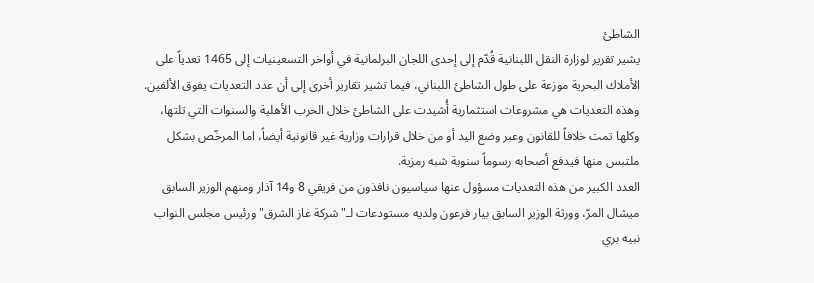الشاطئ
يشير تقرير لوزارة النقل اللبنانية قُدّم إلى إحدى اللجان البرلمانية في أواخر التسعينيات إلى 1465 تعدياً على الأملاك البحرية موزعة على طول الشاطئ اللبناني، فيما تشير تقارير أخرى إلى أن عدد التعديات يفوق الألفين.
وهذه التعديات هي مشروعات استثمارية أُشيدت على الشاطئ خلال الحرب الأهلية والسنوات التي تلتها، وكلها تمت خلافاً للقانون وعبر وضع اليد أو من خلال قرارات وزارية غير قانونية أيضاً، اما المرخّص بشكل ملتبس منها فيدفع أصحابه رسوماً سنوية شبه رمزية.
العدد الكبير من هذه التعديات مسؤول عنها سياسيون نافذون من فريقي 8 و14 آذار ومنهم الوزير السابق ميشال المرّ، وورثة الوزير السابق بيار فرعون ولديه مستودعات لـ"شركة غاز الشرق" ورئيس مجلس النواب نبيه بري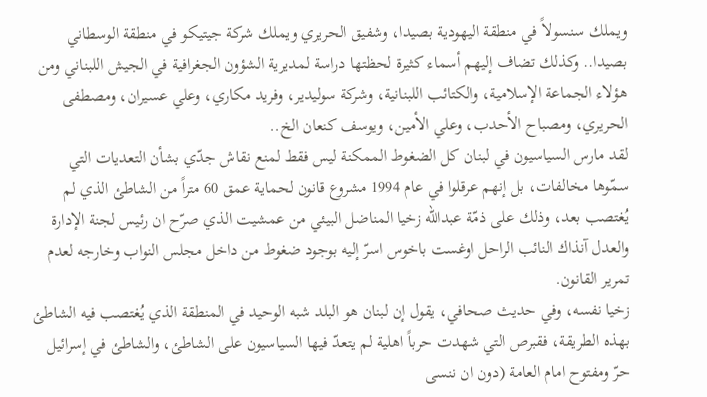ويملك سنسولاً في منطقة اليهودية بصيدا، وشفيق الحريري ويملك شركة جيتيكو في منطقة الوسطاني بصيدا.. وكذلك تضاف إليهم أسماء كثيرة لحظتها دراسة لمديرية الشؤون الجغرافية في الجيش اللبناني ومن هؤلاء الجماعة الإسلامية، والكتائب اللبنانية، وشركة سوليدير، وفريد مكاري، وعلي عسيران، ومصطفى الحريري، ومصباح الأحدب، وعلي الأمين، ويوسف كنعان الخ..
لقد مارس السياسيون في لبنان كل الضغوط الممكنة ليس فقط لمنع نقاش جدّي بشأن التعديات التي سمّوها مخالفات، بل إنهم عرقلوا في عام 1994 مشروع قانون لحماية عمق 60 متراً من الشاطئ الذي لم يُغتصب بعد، وذلك على ذمّة عبدالله زخيا المناضل البيئي من عمشيت الذي صرّح ان رئيس لجنة الإدارة والعدل آنذاك النائب الراحل اوغست باخوس اسرّ إليه بوجود ضغوط من داخل مجلس النواب وخارجه لعدم تمرير القانون.
زخيا نفسه، وفي حديث صحافي، يقول إن لبنان هو البلد شبه الوحيد في المنطقة الذي يُغتصب فيه الشاطئ بهذه الطريقة، فقبرص التي شهدت حرباً اهلية لم يتعدّ فيها السياسيون على الشاطئ، والشاطئ في إسرائيل حرّ ومفتوح امام العامة (دون ان ننسى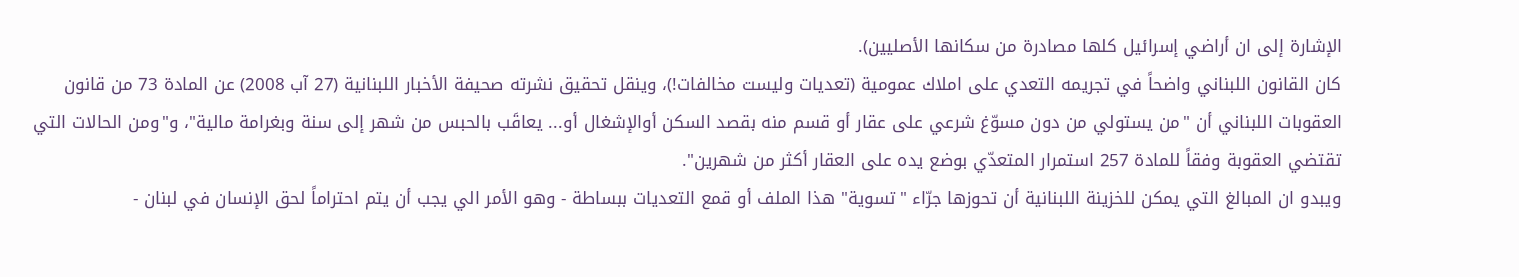الإشارة إلى ان أراضي إسرائيل كلها مصادرة من سكانها الأصليين).
كان القانون اللبناني واضحاً في تجريمه التعدي على املاك عمومية (تعديات وليست مخالفات!)، وينقل تحقيق نشرته صحيفة الأخبار اللبنانية (27 آب 2008) عن المادة 73 من قانون العقوبات اللبناني أن "من يستولي من دون مسوّغ شرعي على عقار أو قسم منه بقصد السكن أوالإشغال أو... يعاقَب بالحبس من شهر إلى سنة وبغرامة مالية"، و"ومن الحالات التي تقتضي العقوبة وفقاً للمادة 257 استمرار المتعدّي بوضع يده على العقار أكثر من شهرين".
ويبدو ان المبالغ التي يمكن للخزينة اللبنانية أن تحوزها جرّاء "تسوية" هذا الملف أو قمع التعديات ببساطة - وهو الأمر الي يجب أن يتم احتراماً لحق الإنسان في لبنان -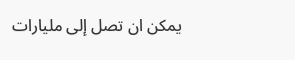يمكن ان تصل إلى مليارات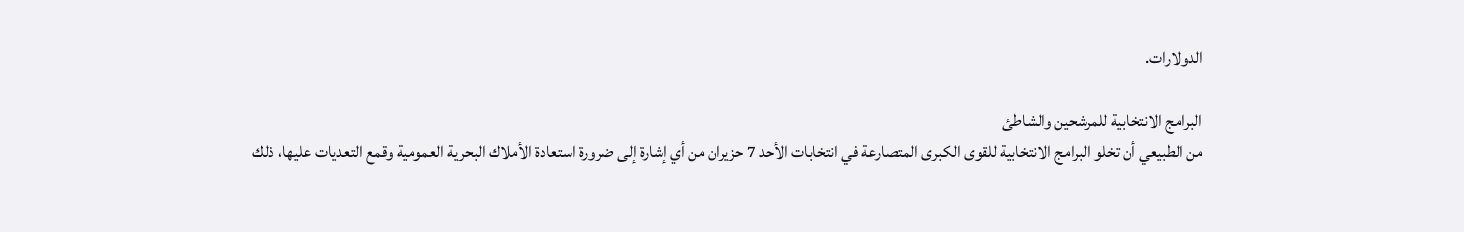الدولارات.

البرامج الانتخابية للمرشحين والشاطئ
من الطبيعي أن تخلو البرامج الانتخابية للقوى الكبرى المتصارعة في انتخابات الأحد 7 حزيران من أي إشارة إلى ضرورة استعادة الأملاك البحرية العمومية وقمع التعديات عليها، ذلك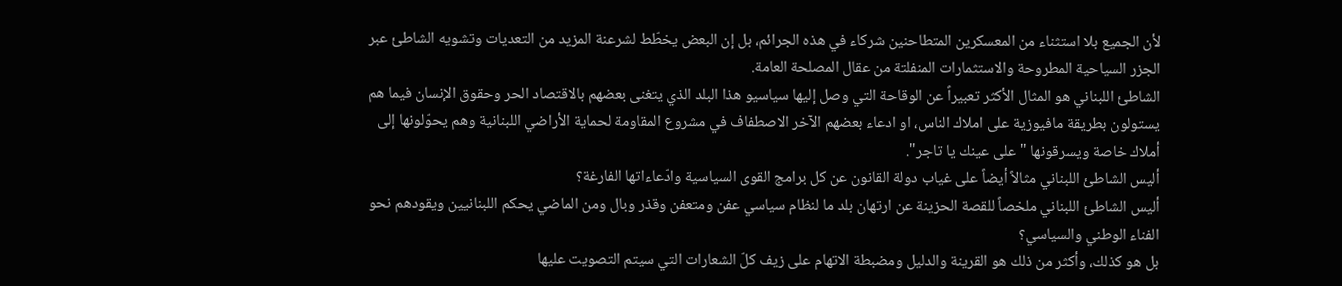لأن الجميع بلا استثناء من المعسكرين المتطاحنين شركاء في هذه الجرائم، بل إن البعض يخطّط لشرعنة المزيد من التعديات وتشويه الشاطئ عبر الجزر السياحية المطروحة والاستثمارات المنفلتة من عقال المصلحة العامة.
الشاطئ اللبناني هو المثال الأكثر تعبيراً عن الوقاحة التي وصل إليها سياسيو هذا البلد الذي يتغنى بعضهم بالاقتصاد الحر وحقوق الإنسان فيما هم يستولون بطريقة مافيوزية على املاك الناس، او ادعاء بعضهم الآخر الاصطفاف في مشروع المقاومة لحماية الأراضي اللبنانية وهم يحوّلونها إلى أملاك خاصة ويسرقونها "على عينك يا تاجر".
أليس الشاطئ اللبناني مثالاً أيضاً على غياب دولة القانون عن كل برامج القوى السياسية وادّعاءاتها الفارغة؟
أليس الشاطئ اللبناني ملخصاً للقصة الحزينة عن ارتهان بلد ما لنظام سياسي عفن ومتعفن وقذر وبال ومن الماضي يحكم اللبنانيين ويقودهم نحو الفناء الوطني والسياسي؟
بل هو كذلك، وأكثر من ذلك هو القرينة والدليل ومضبطة الاتهام على زيف كلّ الشعارات التي سيتم التصويت عليها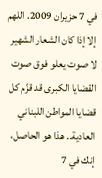في 7 حزيران 2009. اللهم إلا إذا كان الشعار الشهير لا صوت يعلو فوق صوت القضايا الكبرى قد قزّم كل قضايا المواطن اللبناني العادية.. هذا هو الحاصل، إنك في 7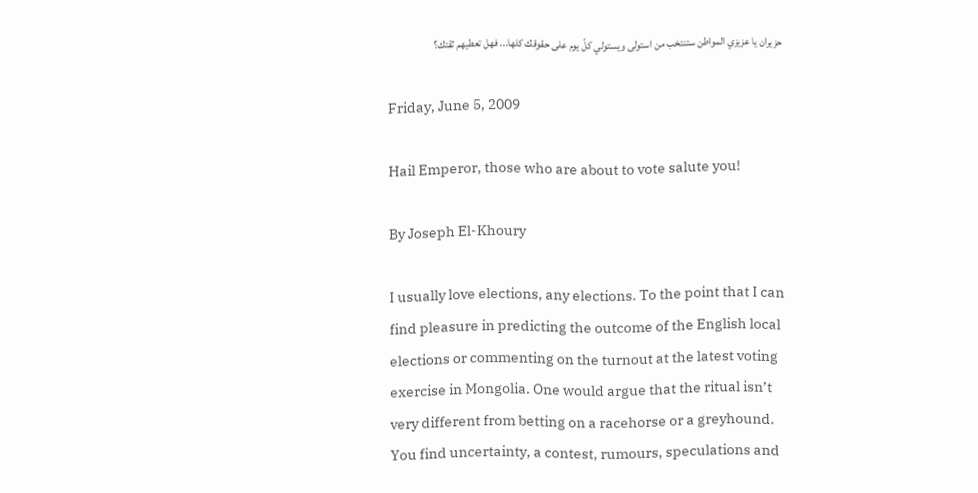حزيران يا عزيزي المواطن ستنتخب من استولى ويستولي كلّ يوم على حقوقك كلها... فهل تعطيهم ثقتك؟

Friday, June 5, 2009

Hail Emperor, those who are about to vote salute you!

By Joseph El-Khoury

I usually love elections, any elections. To the point that I can find pleasure in predicting the outcome of the English local elections or commenting on the turnout at the latest voting exercise in Mongolia. One would argue that the ritual isn’t very different from betting on a racehorse or a greyhound. You find uncertainty, a contest, rumours, speculations and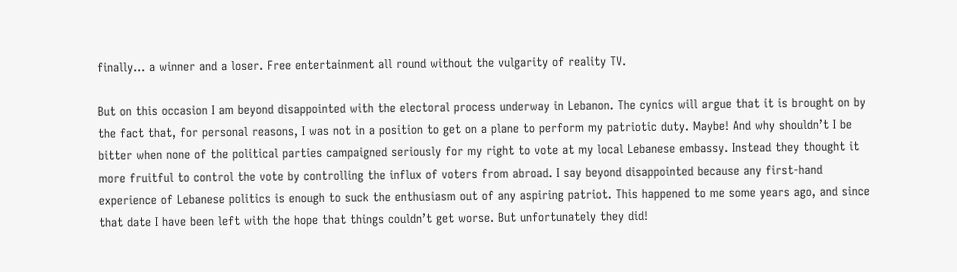finally... a winner and a loser. Free entertainment all round without the vulgarity of reality TV.

But on this occasion I am beyond disappointed with the electoral process underway in Lebanon. The cynics will argue that it is brought on by the fact that, for personal reasons, I was not in a position to get on a plane to perform my patriotic duty. Maybe! And why shouldn’t I be bitter when none of the political parties campaigned seriously for my right to vote at my local Lebanese embassy. Instead they thought it more fruitful to control the vote by controlling the influx of voters from abroad. I say beyond disappointed because any first-hand experience of Lebanese politics is enough to suck the enthusiasm out of any aspiring patriot. This happened to me some years ago, and since that date I have been left with the hope that things couldn’t get worse. But unfortunately they did!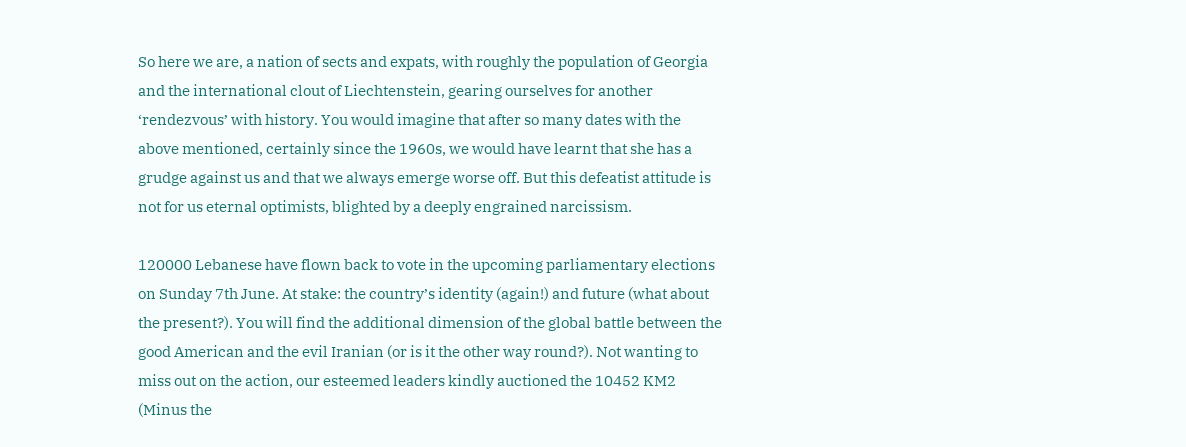So here we are, a nation of sects and expats, with roughly the population of Georgia and the international clout of Liechtenstein, gearing ourselves for another ‘rendezvous’ with history. You would imagine that after so many dates with the above mentioned, certainly since the 1960s, we would have learnt that she has a grudge against us and that we always emerge worse off. But this defeatist attitude is not for us eternal optimists, blighted by a deeply engrained narcissism.

120000 Lebanese have flown back to vote in the upcoming parliamentary elections on Sunday 7th June. At stake: the country’s identity (again!) and future (what about the present?). You will find the additional dimension of the global battle between the good American and the evil Iranian (or is it the other way round?). Not wanting to miss out on the action, our esteemed leaders kindly auctioned the 10452 KM2 (Minus the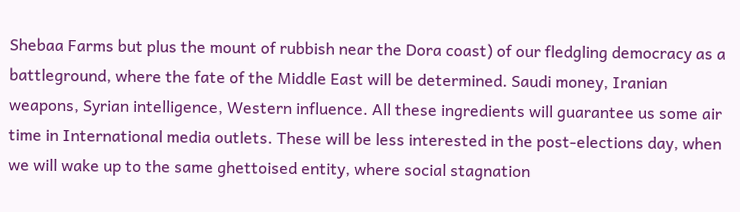Shebaa Farms but plus the mount of rubbish near the Dora coast) of our fledgling democracy as a battleground, where the fate of the Middle East will be determined. Saudi money, Iranian weapons, Syrian intelligence, Western influence. All these ingredients will guarantee us some air time in International media outlets. These will be less interested in the post-elections day, when we will wake up to the same ghettoised entity, where social stagnation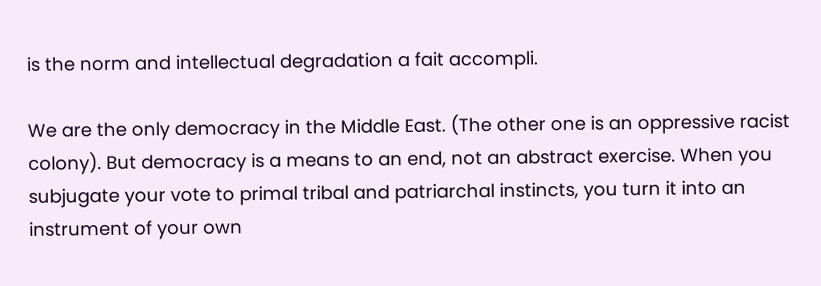is the norm and intellectual degradation a fait accompli.

We are the only democracy in the Middle East. (The other one is an oppressive racist colony). But democracy is a means to an end, not an abstract exercise. When you subjugate your vote to primal tribal and patriarchal instincts, you turn it into an instrument of your own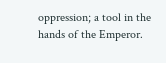oppression; a tool in the hands of the Emperor.